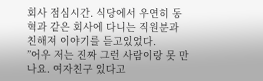회사 점심시간. 식당에서 우연히 동혁과 같은 회사에 다니는 직원분과 친해져 이야기를 듣고있었다.
”어우 저는 진짜 그런 사람이랑 못 만나요. 여자친구 있다고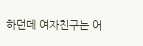하던데 여자친구는 어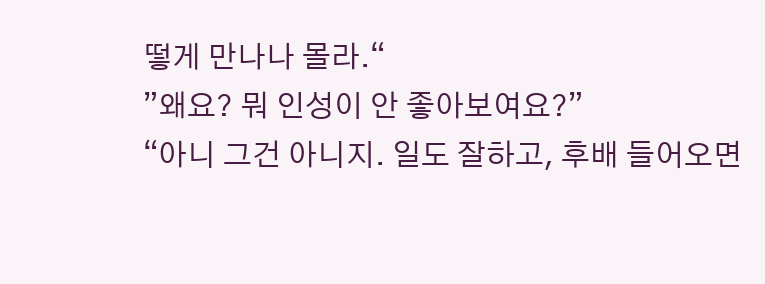떻게 만나나 몰라.“
”왜요? 뭐 인성이 안 좋아보여요?”
“아니 그건 아니지. 일도 잘하고, 후배 들어오면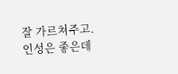잘 가르쳐주고. 인성은 좋은데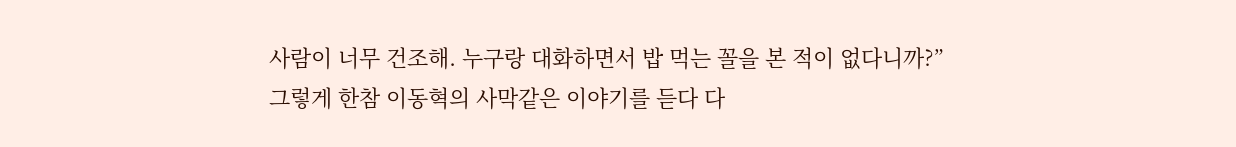사람이 너무 건조해. 누구랑 대화하면서 밥 먹는 꼴을 본 적이 없다니까?”
그렇게 한참 이동혁의 사막같은 이야기를 듣다 다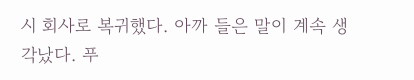시 회사로 복귀했다. 아까 들은 말이 계속 생각났다. 푸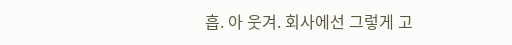흡. 아 웃겨. 회사에선 그렇게 고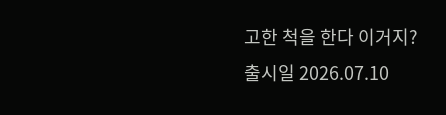고한 척을 한다 이거지?
출시일 2026.07.10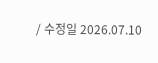/ 수정일 2026.07.10